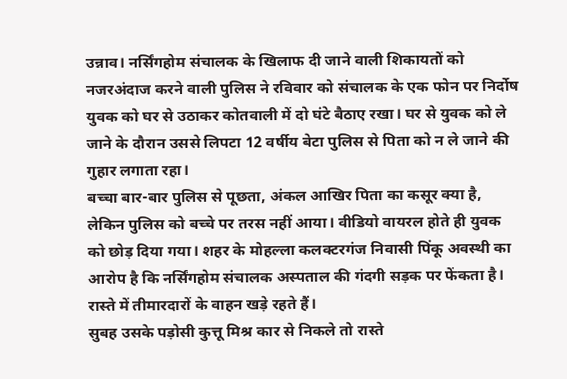उन्नाव। नर्सिंगहोम संचालक के खिलाफ दी जाने वाली शिकायतों को नजरअंदाज करने वाली पुलिस ने रविवार को संचालक के एक फोन पर निर्दोष युवक को घर से उठाकर कोतवाली में दो घंटे बैठाए रखा। घर से युवक को ले जाने के दौरान उससे लिपटा 12 वर्षीय बेटा पुलिस से पिता को न ले जाने की गुहार लगाता रहा।
बच्चा बार-बार पुलिस से पूछता, अंकल आखिर पिता का कसूर क्या है, लेकिन पुलिस को बच्चे पर तरस नहीं आया। वीडियो वायरल होते ही युवक को छोड़ दिया गया। शहर के मोहल्ला कलक्टरगंज निवासी पिंकू अवस्थी का आरोप है कि नर्सिंगहोम संचालक अस्पताल की गंदगी सड़क पर फेंकता है। रास्ते में तीमारदारों के वाहन खड़े रहते हैं।
सुबह उसके पड़ोसी कुत्तू मिश्र कार से निकले तो रास्ते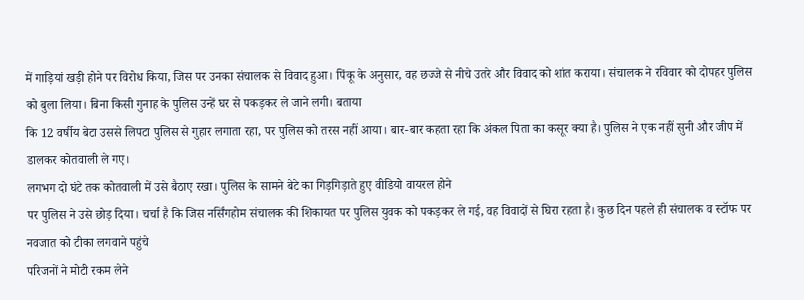में गाड़ियां खड़ी होने पर विरोध किया, जिस पर उनका संचालक से विवाद हुआ। पिंकू के अनुसार, वह छज्जे से नीचे उतरे और विवाद को शांत कराया। संचालक ने रविवार को दोपहर पुलिस को बुला लिया। बिना किसी गुनाह के पुलिस उन्हें घर से पकड़कर ले जाने लगी। बताया
कि 12 वर्षीय बेटा उससे लिपटा पुलिस से गुहार लगाता रहा, पर पुलिस को तरस नहीं आया। बार-बार कहता रहा कि अंकल पिता का कसूर क्या है। पुलिस ने एक नहीं सुनी और जीप में डालकर कोतवाली ले गए।
लगभग दो घंटे तक कोतवाली में उसे बैठाए रखा। पुलिस के सामने बेटे का गिड़गिड़ाते हुए वीडियो वायरल होने
पर पुलिस ने उसे छोड़ दिया। चर्चा है कि जिस नर्सिंगहोम संचालक की शिकायत पर पुलिस युवक को पकड़कर ले गई, वह विवादों से घिरा रहता है। कुछ दिन पहले ही संचालक व स्टॉफ पर नवजात को टीका लगवाने पहुंचे
परिजनों ने मोटी रकम लेने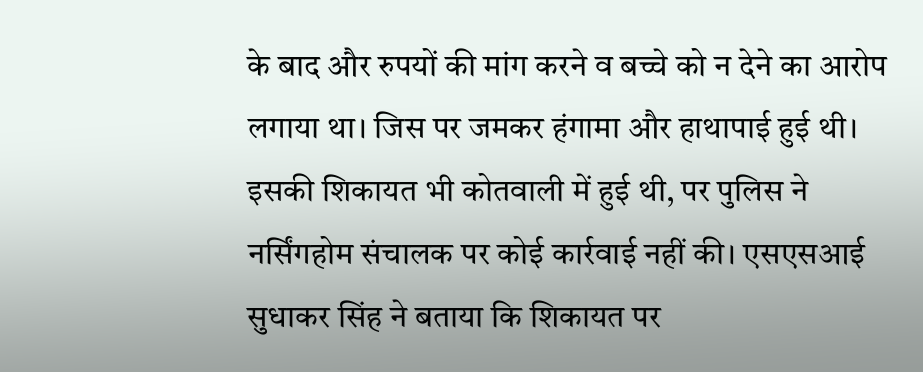के बाद और रुपयों की मांग करने व बच्चे को न देने का आरोप लगाया था। जिस पर जमकर हंगामा और हाथापाई हुई थी। इसकी शिकायत भी कोतवाली में हुई थी, पर पुलिस ने नर्सिंगहोम संचालक पर कोई कार्रवाई नहीं की। एसएसआई सुधाकर सिंह ने बताया कि शिकायत पर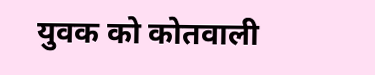युवक को कोतवाली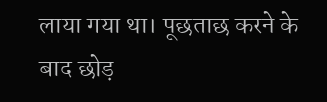लाया गया था। पूछताछ करने के बाद छोड़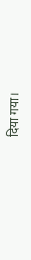दिया गया।